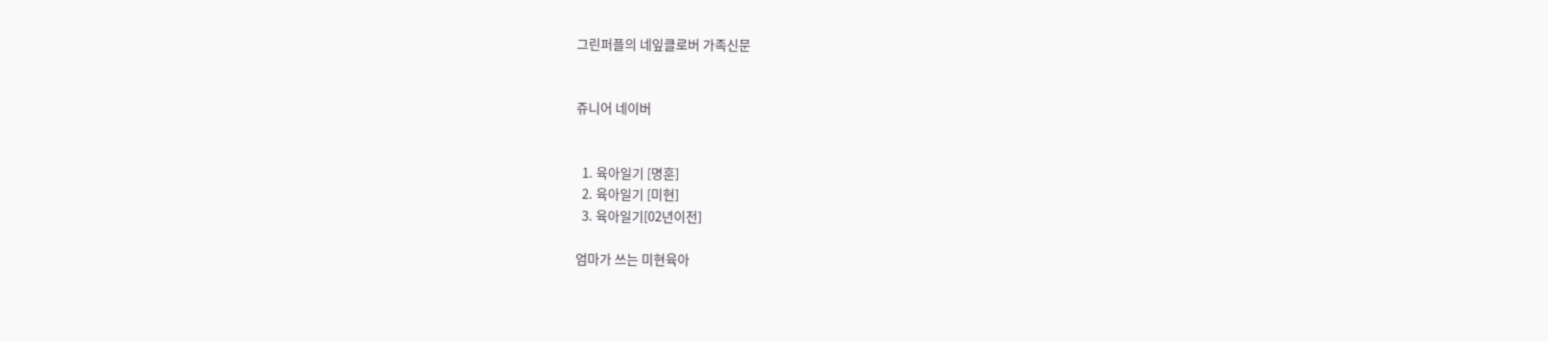그린퍼플의 네잎클로버 가족신문


쥬니어 네이버


  1. 육아일기 [명훈]
  2. 육아일기 [미현]
  3. 육아일기[02년이전]

엄마가 쓰는 미현육아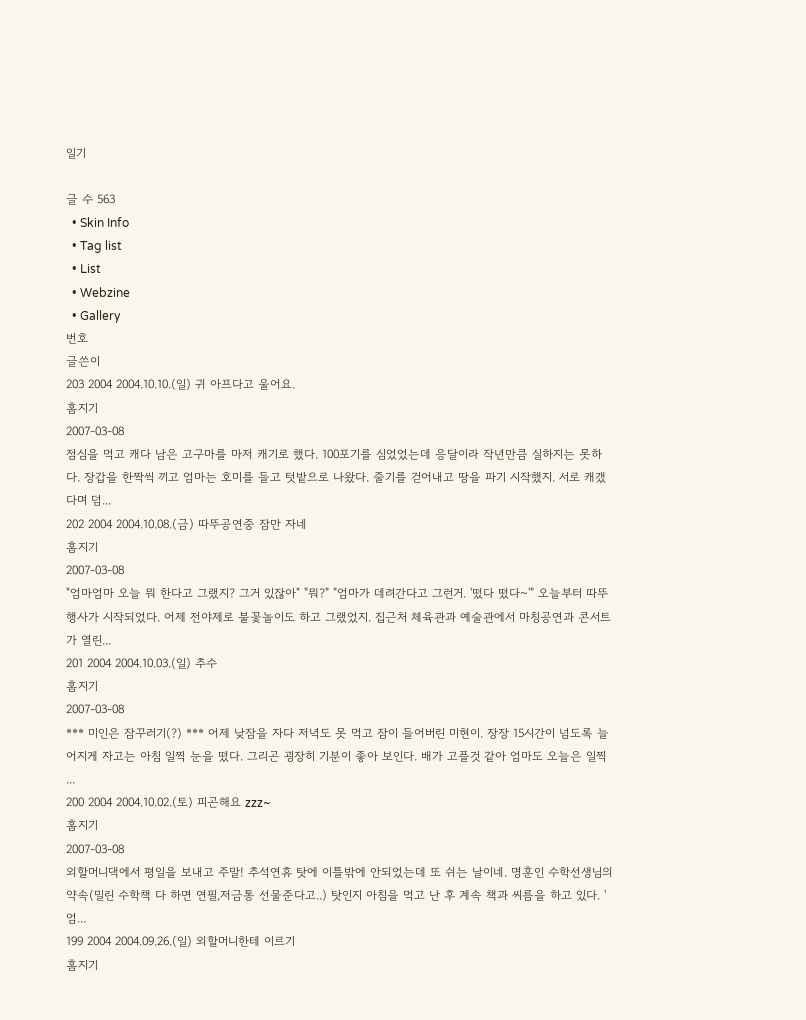일기

글 수 563
  • Skin Info
  • Tag list
  • List
  • Webzine
  • Gallery
번호
글쓴이
203 2004 2004.10.10.(일) 귀 아프다고 울어요.
홈지기
2007-03-08
점심을 먹고 캐다 남은 고구마를 마저 캐기로 했다. 100포기를 심었었는데 응달이라 작년만큼 실하지는 못하다. 장갑을 한짝씩 끼고 엄마는 호미를 들고 텃밭으로 나왔다. 줄기를 걷어내고 땅을 파기 시작했지. 서로 캐갰다며 덤...
202 2004 2004.10.08.(금) 따뚜공연중 잠만 자네
홈지기
2007-03-08
"엄마엄마 오늘 뭐 한다고 그랬지? 그거 있잖아" "뭐?" "엄마가 데려간다고 그런거. '떴다 떴다~'" 오늘부터 따뚜행사가 시작되었다. 어제 전야제로 불꽃놀이도 하고 그랬었지. 집근처 체육관과 예술관에서 마칭공연과 콘서트가 열린...
201 2004 2004.10.03.(일) 추수
홈지기
2007-03-08
*** 미인은 잠꾸러기(?) *** 어제 낮잠을 자다 저녁도 못 먹고 잠이 들어버린 미현이. 장장 15시간이 넘도록 늘어지게 자고는 아침 일찍 눈을 떴다. 그리곤 굉장히 기분이 좋아 보인다. 배가 고플것 같아 엄마도 오늘은 일찍 ...
200 2004 2004.10.02.(토) 피곤해요 zzz~
홈지기
2007-03-08
외할머니댁에서 평일을 보내고 주말! 추석연휴 탓에 이틀밖에 안되었는데 또 쉬는 날이네. 명훈인 수학선생님의 약속(밀린 수학책 다 하면 연필,저금통 선물준다고..) 탓인지 아침을 먹고 난 후 계속 책과 씨름을 하고 있다. '엄...
199 2004 2004.09.26.(일) 외할머니한테 이르기
홈지기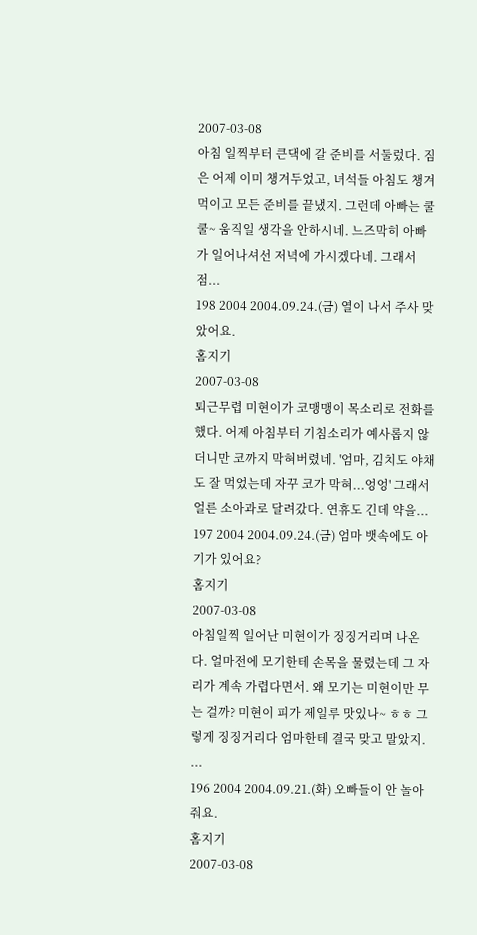2007-03-08
아침 일찍부터 큰댁에 갈 준비를 서둘렀다. 짐은 어제 이미 챙겨두었고, 녀석들 아침도 챙겨 먹이고 모든 준비를 끝냈지. 그런데 아빠는 쿨쿨~ 움직일 생각을 안하시네. 느즈막히 아빠가 일어나셔선 저녁에 가시겠다네. 그래서 점...
198 2004 2004.09.24.(금) 열이 나서 주사 맞았어요.
홈지기
2007-03-08
퇴근무렵 미현이가 코맹맹이 목소리로 전화를 했다. 어제 아침부터 기침소리가 예사롭지 않더니만 코까지 막혀버렸네. '엄마, 김치도 야채도 잘 먹었는데 자꾸 코가 막혀...엉엉' 그래서 얼른 소아과로 달려갔다. 연휴도 긴데 약을...
197 2004 2004.09.24.(금) 엄마 뱃속에도 아기가 있어요?
홈지기
2007-03-08
아침일찍 일어난 미현이가 징징거리며 나온다. 얼마전에 모기한테 손목을 물렸는데 그 자리가 계속 가렵다면서. 왜 모기는 미현이만 무는 걸까? 미현이 피가 제일루 맛있나~ ㅎㅎ 그렇게 징징거리다 엄마한테 결국 맞고 말았지. ...
196 2004 2004.09.21.(화) 오빠들이 안 놀아줘요.
홈지기
2007-03-08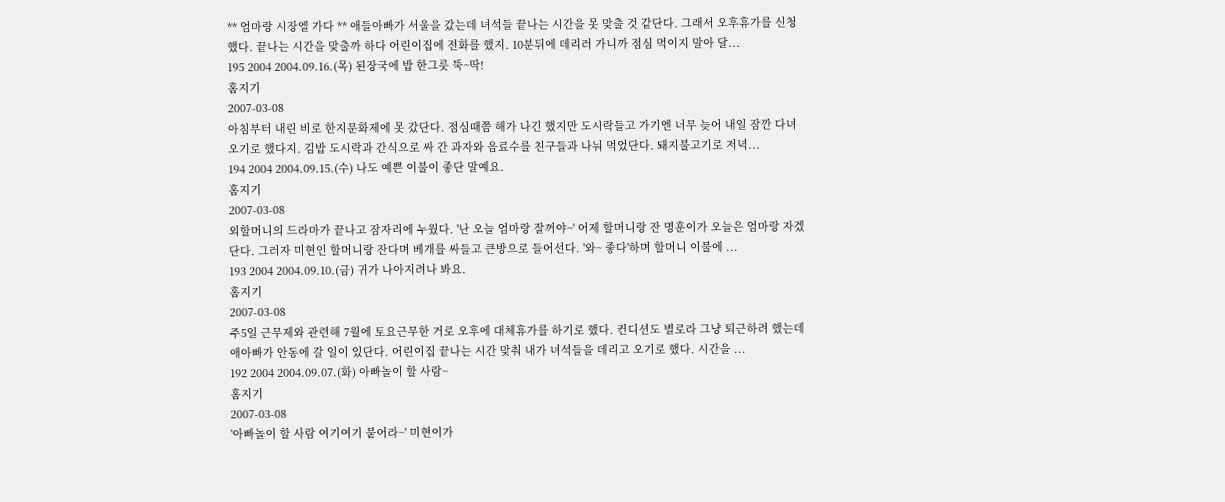** 엄마랑 시장엘 가다 ** 애들아빠가 서울을 갔는데 녀석들 끝나는 시간을 못 맞출 것 같단다. 그래서 오후휴가를 신청했다. 끝나는 시간을 맞출까 하다 어린이집에 전화를 했지. 10분뒤에 데리러 가니까 점심 먹이지 말아 달...
195 2004 2004.09.16.(목) 된장국에 밥 한그릇 뚝~딱!
홈지기
2007-03-08
아침부터 내린 비로 한지문화제에 못 갔단다. 점심때쯤 해가 나긴 했지만 도시락들고 가기엔 너무 늦어 내일 잠깐 다녀오기로 했다지. 김밥 도시락과 간식으로 싸 간 과자와 음료수를 친구들과 나눠 먹었단다. 돼지불고기로 저녁...
194 2004 2004.09.15.(수) 나도 예쁜 이불이 좋단 말예요.
홈지기
2007-03-08
외할머니의 드라마가 끝나고 잠자리에 누웠다. '난 오늘 엄마랑 잘꺼야~' 어제 할머니랑 잔 명훈이가 오늘은 엄마랑 자겠단다. 그러자 미현인 할머니랑 잔다며 베개를 싸들고 큰방으로 들어선다. '와~ 좋다'하며 할머니 이불에 ...
193 2004 2004.09.10.(금) 귀가 나아지려나 봐요.
홈지기
2007-03-08
주5일 근무제와 관련해 7월에 토요근무한 거로 오후에 대체휴가를 하기로 했다. 컨디션도 별로라 그냥 퇴근하려 했는데 애아빠가 안동에 갈 일이 있단다. 어린이집 끝나는 시간 맞춰 내가 녀석들을 데리고 오기로 했다. 시간을 ...
192 2004 2004.09.07.(화) 아빠놀이 할 사람~
홈지기
2007-03-08
'아빠놀이 할 사람 여기여기 붙어라~' 미현이가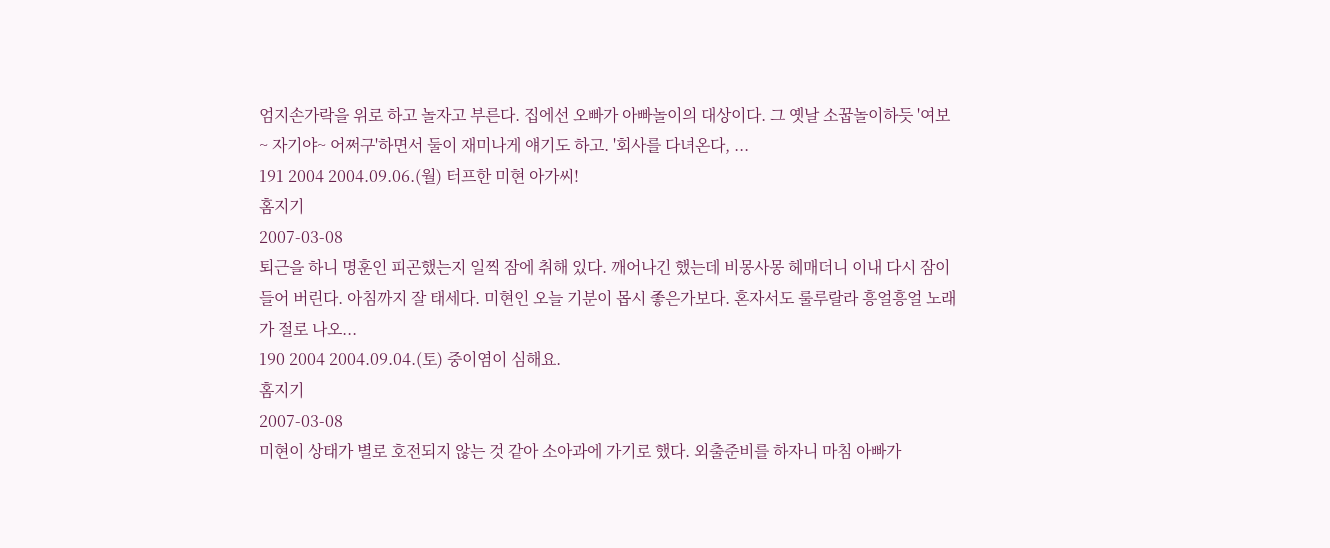엄지손가락을 위로 하고 놀자고 부른다. 집에선 오빠가 아빠놀이의 대상이다. 그 옛날 소꿉놀이하듯 '여보~ 자기야~ 어쩌구'하면서 둘이 재미나게 얘기도 하고. '회사를 다녀온다, ...
191 2004 2004.09.06.(월) 터프한 미현 아가씨!
홈지기
2007-03-08
퇴근을 하니 명훈인 피곤했는지 일찍 잠에 취해 있다. 깨어나긴 했는데 비몽사몽 헤매더니 이내 다시 잠이 들어 버린다. 아침까지 잘 태세다. 미현인 오늘 기분이 몹시 좋은가보다. 혼자서도 룰루랄라 흥얼흥얼 노래가 절로 나오...
190 2004 2004.09.04.(토) 중이염이 심해요.
홈지기
2007-03-08
미현이 상태가 별로 호전되지 않는 것 같아 소아과에 가기로 했다. 외출준비를 하자니 마침 아빠가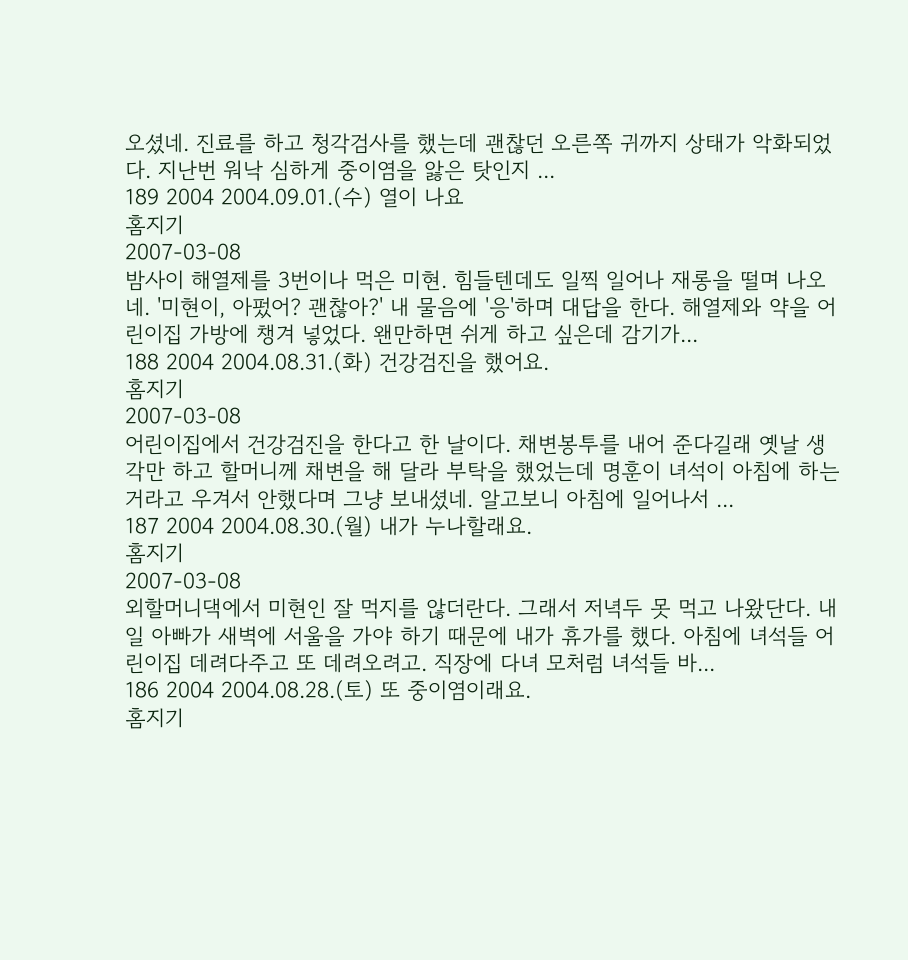오셨네. 진료를 하고 청각검사를 했는데 괜찮던 오른쪽 귀까지 상태가 악화되었다. 지난번 워낙 심하게 중이염을 앓은 탓인지 ...
189 2004 2004.09.01.(수) 열이 나요
홈지기
2007-03-08
밤사이 해열제를 3번이나 먹은 미현. 힘들텐데도 일찍 일어나 재롱을 떨며 나오네. '미현이, 아펐어? 괜찮아?' 내 물음에 '응'하며 대답을 한다. 해열제와 약을 어린이집 가방에 챙겨 넣었다. 왠만하면 쉬게 하고 싶은데 감기가...
188 2004 2004.08.31.(화) 건강검진을 했어요.
홈지기
2007-03-08
어린이집에서 건강검진을 한다고 한 날이다. 채변봉투를 내어 준다길래 옛날 생각만 하고 할머니께 채변을 해 달라 부탁을 했었는데 명훈이 녀석이 아침에 하는 거라고 우겨서 안했다며 그냥 보내셨네. 알고보니 아침에 일어나서 ...
187 2004 2004.08.30.(월) 내가 누나할래요.
홈지기
2007-03-08
외할머니댁에서 미현인 잘 먹지를 않더란다. 그래서 저녁두 못 먹고 나왔단다. 내일 아빠가 새벽에 서울을 가야 하기 때문에 내가 휴가를 했다. 아침에 녀석들 어린이집 데려다주고 또 데려오려고. 직장에 다녀 모처럼 녀석들 바...
186 2004 2004.08.28.(토) 또 중이염이래요.
홈지기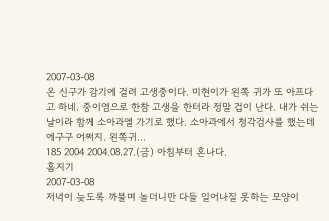2007-03-08
온 신구가 감기에 걸려 고생중이다. 미현이가 왼쪽 귀가 또 아프다고 하네. 중이염으로 한참 고생을 한터라 정말 겁이 난다. 내가 쉬는 날이라 함께 소아과엘 가기로 했다. 소아과에서 청각검사를 했는데 에구구 어쩌지. 왼쪽귀...
185 2004 2004.08.27.(금) 아침부터 혼나다.
홈지기
2007-03-08
저녁이 늦도록 까불며 놀더니만 다들 일어나질 못하는 모양이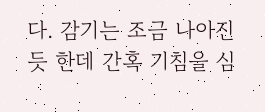다. 감기는 조금 나아진 듯 한데 간혹 기침을 심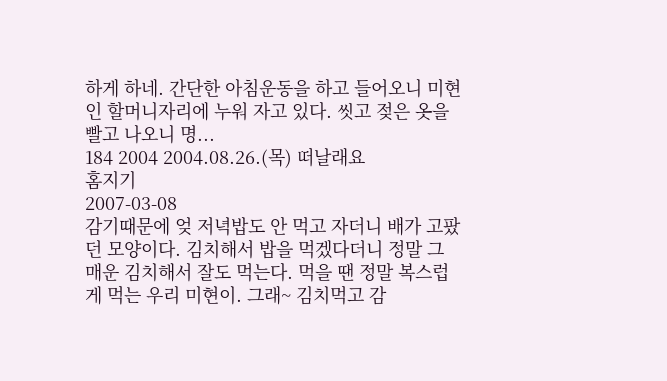하게 하네. 간단한 아침운동을 하고 들어오니 미현인 할머니자리에 누워 자고 있다. 씻고 젖은 옷을 빨고 나오니 명...
184 2004 2004.08.26.(목) 떠날래요
홈지기
2007-03-08
감기때문에 엊 저녁밥도 안 먹고 자더니 배가 고팠던 모양이다. 김치해서 밥을 먹겠다더니 정말 그 매운 김치해서 잘도 먹는다. 먹을 땐 정말 복스럽게 먹는 우리 미현이. 그래~ 김치먹고 감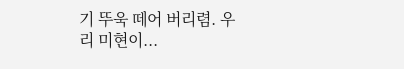기 뚜욱 떼어 버리렴. 우리 미현이...